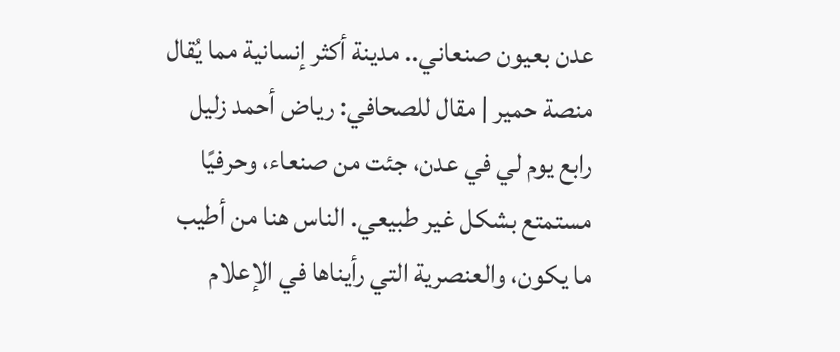عدن بعيون صنعاني.. مدينة أكثر إنسانية مما يُقال
منصة حمير | مقال للصحافي: رياض أحمد زليل
رابع يوم لي في عدن، جئت من صنعاء، وحرفيًا مستمتع بشكل غير طبيعي. الناس هنا من أطيب ما يكون، والعنصرية التي رأيناها في الإعلام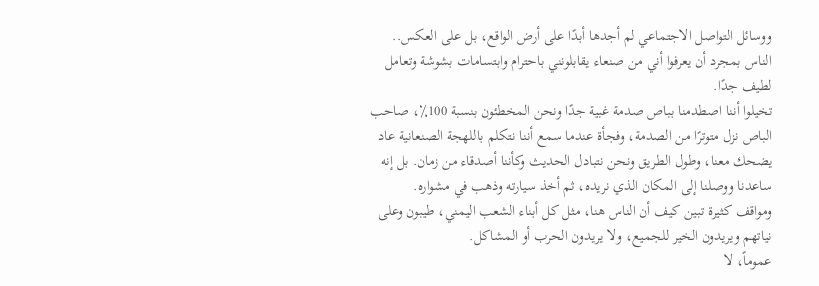ووسائل التواصل الاجتماعي لم أجدها أبدًا على أرض الواقع، بل على العكس.. الناس بمجرد أن يعرفوا أني من صنعاء يقابلونني باحترام وابتسامات بشوشة وتعامل لطيف جدًا.
تخيلوا أننا اصطدمنا بباص صدمة غبية جدًا ونحن المخطئون بنسبة 100٪، صاحب الباص نزل متوترًا من الصدمة، وفجأة عندما سمع أننا نتكلم باللهجة الصنعانية عاد يضحك معنا، وطول الطريق ونحن نتبادل الحديث وكأننا أصدقاء من زمان. بل إنه ساعدنا ووصلنا إلى المكان الذي نريده، ثم أخذ سيارته وذهب في مشواره.
ومواقف كثيرة تبين كيف أن الناس هنا، مثل كل أبناء الشعب اليمني، طيبون وعلى نياتهم ويريدون الخير للجميع، ولا يريدون الحرب أو المشاكل.
عموماً، لا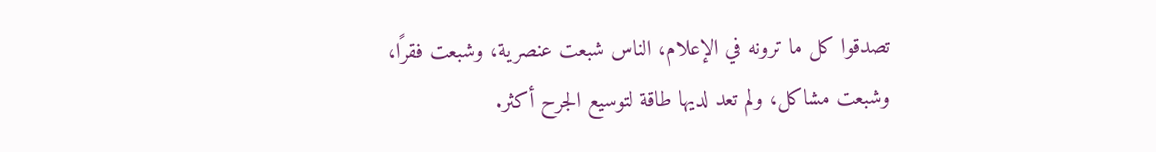تصدقوا كل ما ترونه في الإعلام، الناس شبعت عنصرية، وشبعت فقرًا، وشبعت مشاكل، ولم تعد لديها طاقة لتوسيع الجرح أكثر.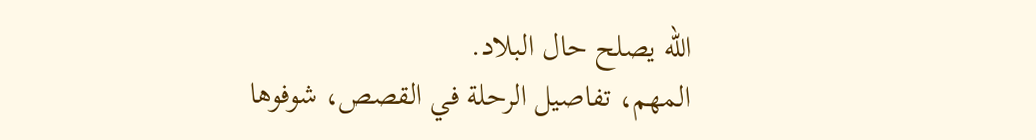الله يصلح حال البلاد.
المهم، تفاصيل الرحلة في القصص، شوفوها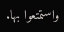واستمتعوا بها.